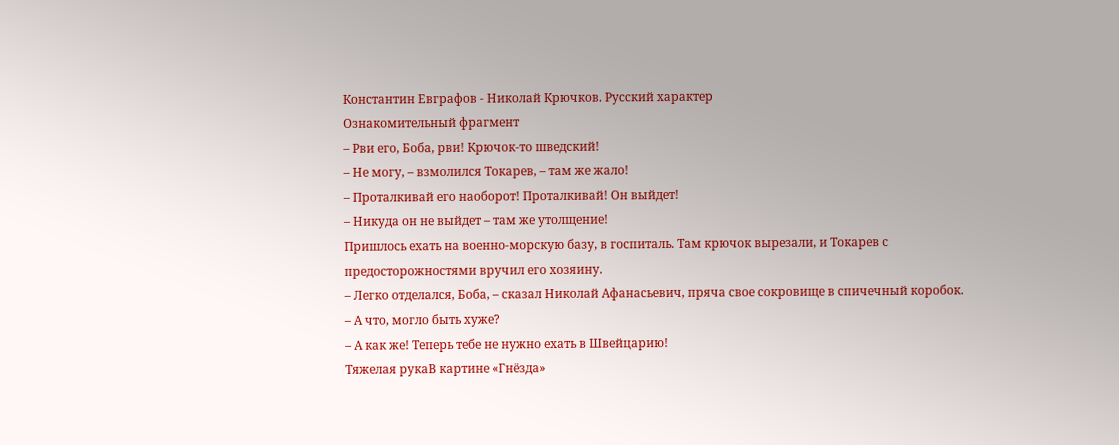Константин Евграфов - Николай Крючков. Русский характер
Ознакомительный фрагмент
– Рви его, Боба, рви! Крючок-то шведский!
– Не могу, – взмолился Токарев, – там же жало!
– Проталкивай его наоборот! Проталкивай! Он выйдет!
– Никуда он не выйдет – там же утолщение!
Пришлось ехать на военно-морскую базу, в госпиталь. Там крючок вырезали, и Токарев с предосторожностями вручил его хозяину.
– Легко отделался, Боба, – сказал Николай Афанасьевич, пряча свое сокровище в спичечный коробок.
– А что, могло быть хуже?
– А как же! Теперь тебе не нужно ехать в Швейцарию!
Тяжелая рукаВ картине «Гнёзда»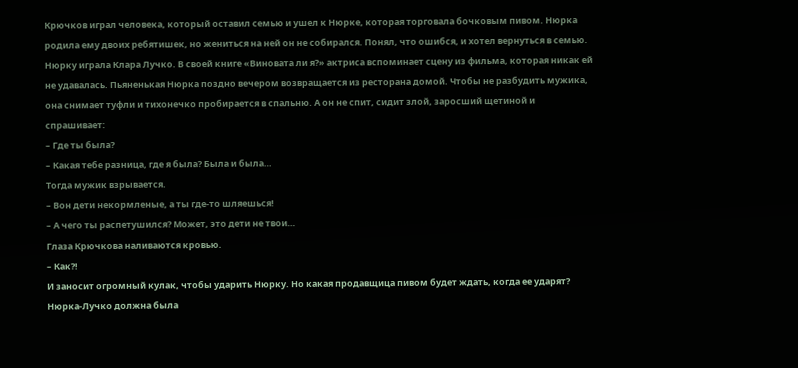Крючков играл человека, который оставил семью и ушел к Нюрке, которая торговала бочковым пивом. Нюрка родила ему двоих ребятишек, но жениться на ней он не собирался. Понял, что ошибся, и хотел вернуться в семью. Нюрку играла Клара Лучко. В своей книге «Виновата ли я?» актриса вспоминает сцену из фильма, которая никак ей не удавалась. Пьяненькая Нюрка поздно вечером возвращается из ресторана домой. Чтобы не разбудить мужика, она снимает туфли и тихонечко пробирается в спальню. А он не спит, сидит злой, заросший щетиной и спрашивает:
– Где ты была?
– Какая тебе разница, где я была? Была и была…
Тогда мужик взрывается.
– Вон дети некормленые, а ты где-то шляешься!
– А чего ты распетушился? Может, это дети не твои…
Глаза Крючкова наливаются кровью.
– Как?!
И заносит огромный кулак, чтобы ударить Нюрку. Но какая продавщица пивом будет ждать, когда ее ударят? Нюрка-Лучко должна была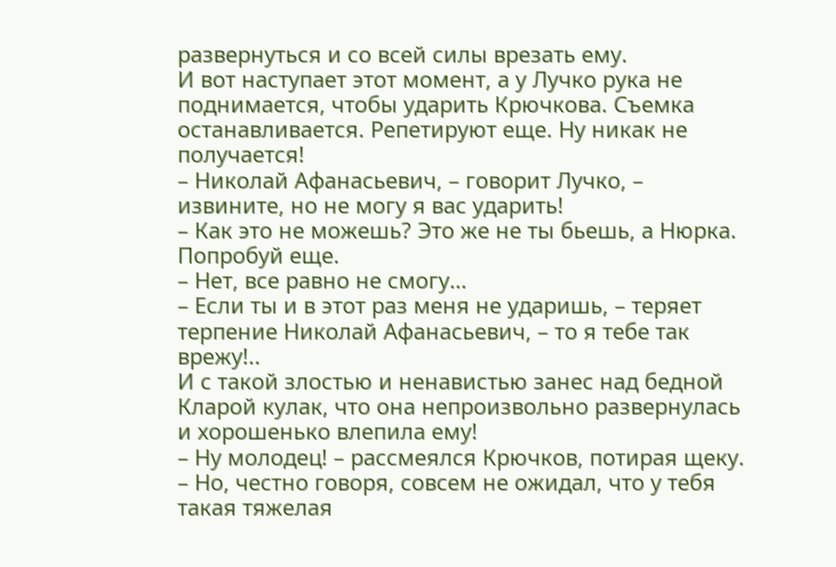развернуться и со всей силы врезать ему.
И вот наступает этот момент, а у Лучко рука не поднимается, чтобы ударить Крючкова. Съемка останавливается. Репетируют еще. Ну никак не получается!
– Николай Афанасьевич, – говорит Лучко, – извините, но не могу я вас ударить!
– Как это не можешь? Это же не ты бьешь, а Нюрка. Попробуй еще.
– Нет, все равно не смогу…
– Если ты и в этот раз меня не ударишь, – теряет терпение Николай Афанасьевич, – то я тебе так врежу!..
И с такой злостью и ненавистью занес над бедной Кларой кулак, что она непроизвольно развернулась и хорошенько влепила ему!
– Ну молодец! – рассмеялся Крючков, потирая щеку. – Но, честно говоря, совсем не ожидал, что у тебя такая тяжелая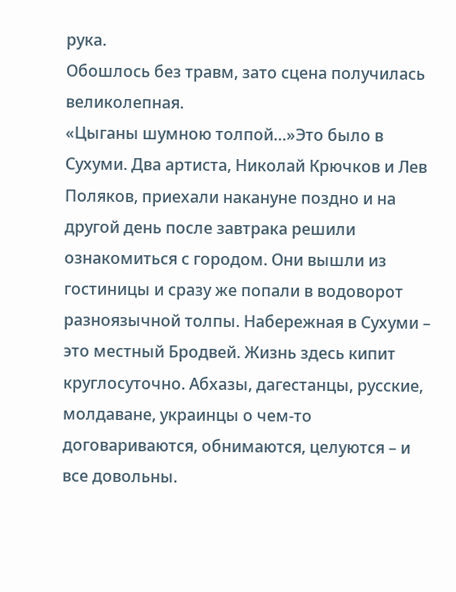рука.
Обошлось без травм, зато сцена получилась великолепная.
«Цыганы шумною толпой…»Это было в Сухуми. Два артиста, Николай Крючков и Лев Поляков, приехали накануне поздно и на другой день после завтрака решили ознакомиться с городом. Они вышли из гостиницы и сразу же попали в водоворот разноязычной толпы. Набережная в Сухуми – это местный Бродвей. Жизнь здесь кипит круглосуточно. Абхазы, дагестанцы, русские, молдаване, украинцы о чем-то договариваются, обнимаются, целуются – и все довольны.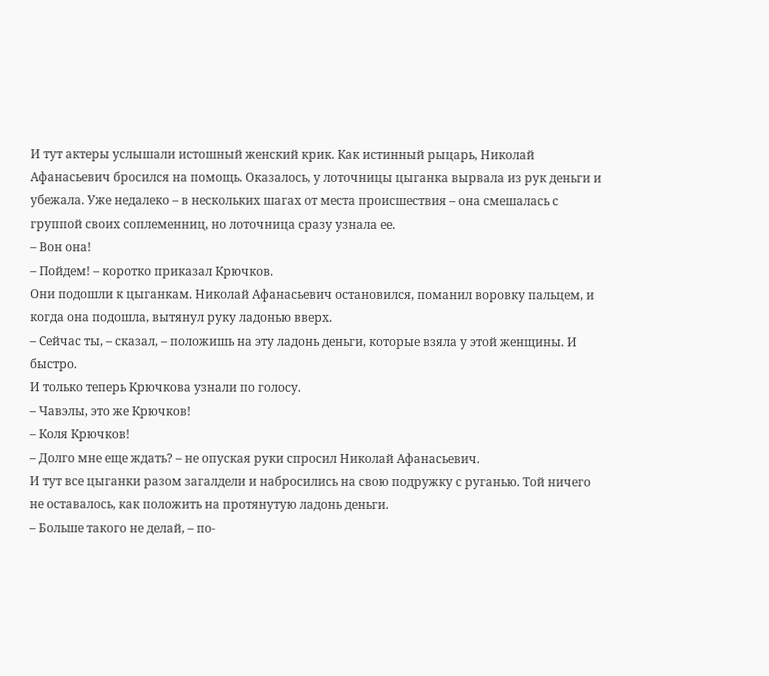И тут актеры услышали истошный женский крик. Как истинный рыцарь, Николай Афанасьевич бросился на помощь. Оказалось, у лоточницы цыганка вырвала из рук деньги и убежала. Уже недалеко – в нескольких шагах от места происшествия – она смешалась с группой своих соплеменниц, но лоточница сразу узнала ее.
– Вон она!
– Пойдем! – коротко приказал Крючков.
Они подошли к цыганкам. Николай Афанасьевич остановился, поманил воровку пальцем, и когда она подошла, вытянул руку ладонью вверх.
– Сейчас ты, – сказал, – положишь на эту ладонь деньги, которые взяла у этой женщины. И быстро.
И только теперь Крючкова узнали по голосу.
– Чавэлы, это же Крючков!
– Коля Крючков!
– Долго мне еще ждать? – не опуская руки спросил Николай Афанасьевич.
И тут все цыганки разом загалдели и набросились на свою подружку с руганью. Той ничего не оставалось, как положить на протянутую ладонь деньги.
– Больше такого не делай, – по-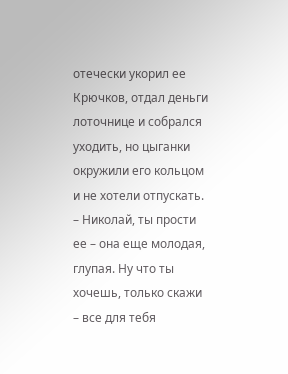отечески укорил ее Крючков, отдал деньги лоточнице и собрался уходить, но цыганки окружили его кольцом и не хотели отпускать.
– Николай, ты прости ее – она еще молодая, глупая. Ну что ты хочешь, только скажи – все для тебя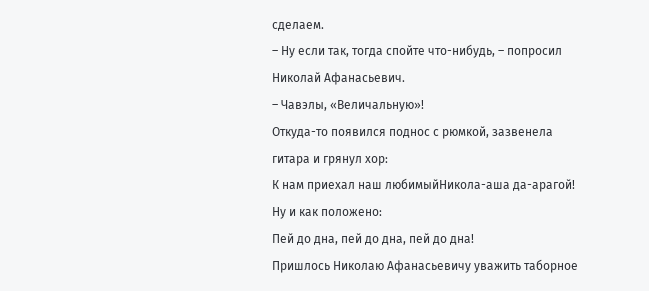сделаем.
– Ну если так, тогда спойте что-нибудь, – попросил Николай Афанасьевич.
– Чавэлы, «Величальную»!
Откуда-то появился поднос с рюмкой, зазвенела гитара и грянул хор:
К нам приехал наш любимыйНикола-аша да-арагой!
Ну и как положено:
Пей до дна, пей до дна, пей до дна!
Пришлось Николаю Афанасьевичу уважить таборное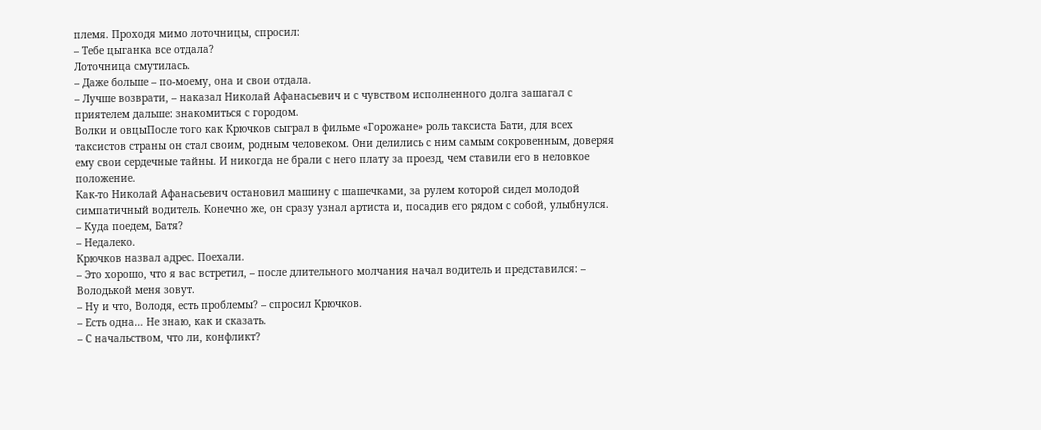племя. Проходя мимо лоточницы, спросил:
– Тебе цыганка все отдала?
Лоточница смутилась.
– Даже больше – по-моему, она и свои отдала.
– Лучше возврати, – наказал Николай Афанасьевич и с чувством исполненного долга зашагал с приятелем дальше: знакомиться с городом.
Волки и овцыПосле того как Крючков сыграл в фильме «Горожане» роль таксиста Бати, для всех таксистов страны он стал своим, родным человеком. Они делились с ним самым сокровенным, доверяя ему свои сердечные тайны. И никогда не брали с него плату за проезд, чем ставили его в неловкое положение.
Как-то Николай Афанасьевич остановил машину с шашечками, за рулем которой сидел молодой симпатичный водитель. Конечно же, он сразу узнал артиста и, посадив его рядом с собой, улыбнулся.
– Куда поедем, Батя?
– Недалеко.
Крючков назвал адрес. Поехали.
– Это хорошо, что я вас встретил, – после длительного молчания начал водитель и представился: – Володькой меня зовут.
– Ну и что, Володя, есть проблемы? – спросил Крючков.
– Есть одна… Не знаю, как и сказать.
– С начальством, что ли, конфликт?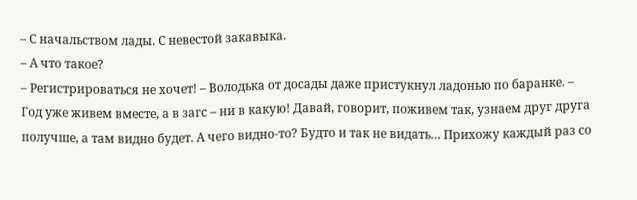– С начальством лады. С невестой закавыка.
– А что такое?
– Регистрироваться не хочет! – Володька от досады даже пристукнул ладонью по баранке. – Год уже живем вместе, а в загс – ни в какую! Давай, говорит, поживем так, узнаем друг друга получше, а там видно будет. А чего видно-то? Будто и так не видать… Прихожу каждый раз со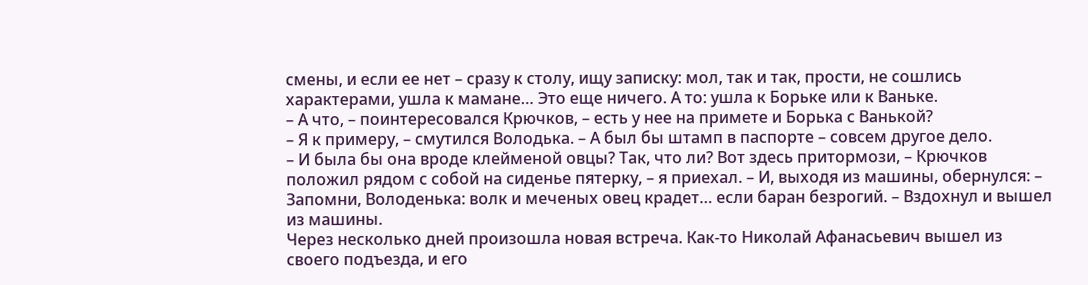смены, и если ее нет – сразу к столу, ищу записку: мол, так и так, прости, не сошлись характерами, ушла к мамане… Это еще ничего. А то: ушла к Борьке или к Ваньке.
– А что, – поинтересовался Крючков, – есть у нее на примете и Борька с Ванькой?
– Я к примеру, – смутился Володька. – А был бы штамп в паспорте – совсем другое дело.
– И была бы она вроде клейменой овцы? Так, что ли? Вот здесь притормози, – Крючков положил рядом с собой на сиденье пятерку, – я приехал. – И, выходя из машины, обернулся: – Запомни, Володенька: волк и меченых овец крадет… если баран безрогий. – Вздохнул и вышел из машины.
Через несколько дней произошла новая встреча. Как-то Николай Афанасьевич вышел из своего подъезда, и его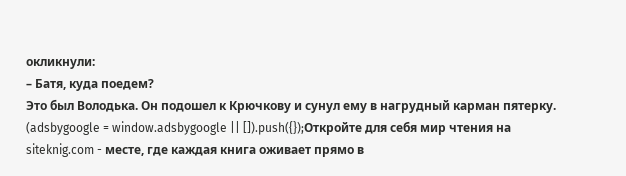окликнули:
– Батя, куда поедем?
Это был Володька. Он подошел к Крючкову и сунул ему в нагрудный карман пятерку.
(adsbygoogle = window.adsbygoogle || []).push({});Откройте для себя мир чтения на siteknig.com - месте, где каждая книга оживает прямо в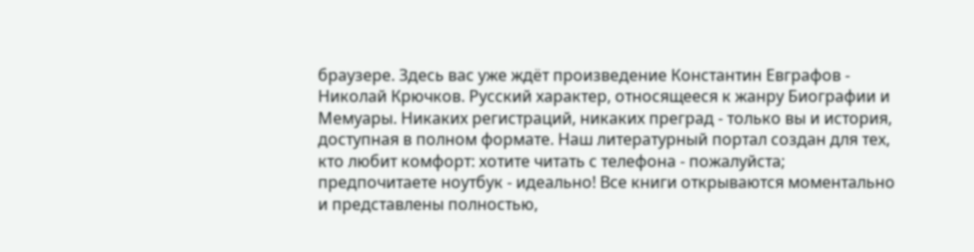браузере. Здесь вас уже ждёт произведение Константин Евграфов - Николай Крючков. Русский характер, относящееся к жанру Биографии и Мемуары. Никаких регистраций, никаких преград - только вы и история, доступная в полном формате. Наш литературный портал создан для тех, кто любит комфорт: хотите читать с телефона - пожалуйста; предпочитаете ноутбук - идеально! Все книги открываются моментально и представлены полностью,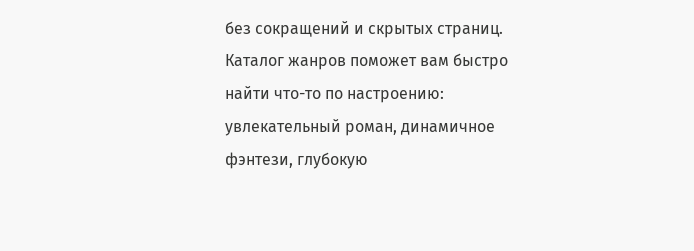без сокращений и скрытых страниц. Каталог жанров поможет вам быстро найти что-то по настроению: увлекательный роман, динамичное фэнтези, глубокую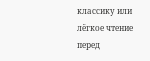классику или лёгкое чтение перед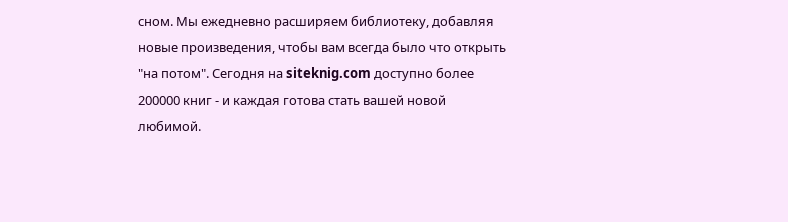сном. Мы ежедневно расширяем библиотеку, добавляя новые произведения, чтобы вам всегда было что открыть "на потом". Сегодня на siteknig.com доступно более 200000 книг - и каждая готова стать вашей новой любимой.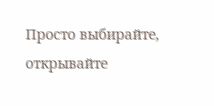Просто выбирайте, открывайте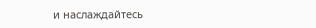и наслаждайтесь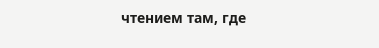чтением там, где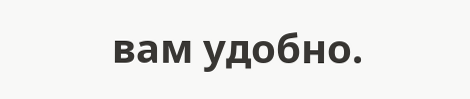вам удобно.